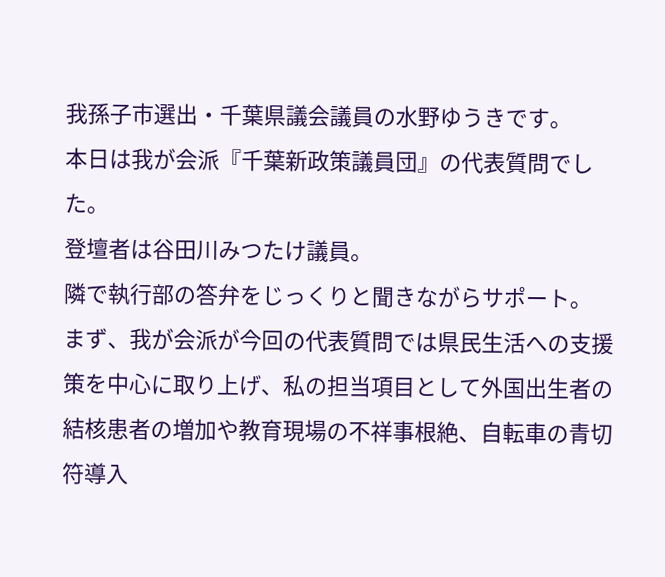我孫子市選出・千葉県議会議員の水野ゆうきです。
本日は我が会派『千葉新政策議員団』の代表質問でした。
登壇者は谷田川みつたけ議員。
隣で執行部の答弁をじっくりと聞きながらサポート。
まず、我が会派が今回の代表質問では県民生活への支援策を中心に取り上げ、私の担当項目として外国出生者の結核患者の増加や教育現場の不祥事根絶、自転車の青切符導入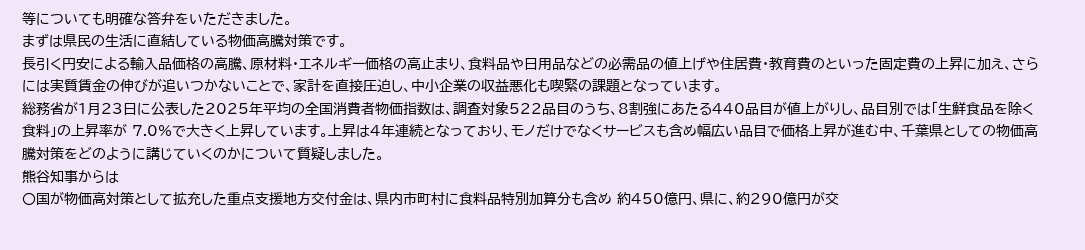等についても明確な答弁をいただきました。
まずは県民の生活に直結している物価高騰対策です。
長引く円安による輸入品価格の高騰、原材料・エネルギー価格の高止まり、食料品や日用品などの必需品の値上げや住居費・教育費のといった固定費の上昇に加え、さらには実質賃金の伸びが追いつかないことで、家計を直接圧迫し、中小企業の収益悪化も喫緊の課題となっています。
総務省が1月23日に公表した2025年平均の全国消費者物価指数は、調査対象522品目のうち、8割強にあたる440品目が値上がりし、品目別では「生鮮食品を除く食料」の上昇率が 7.0%で大きく上昇しています。上昇は4年連続となっており、モノだけでなくサービスも含め幅広い品目で価格上昇が進む中、千葉県としての物価高騰対策をどのように講じていくのかについて質疑しました。
熊谷知事からは
〇国が物価高対策として拡充した重点支援地方交付金は、県内市町村に食料品特別加算分も含め 約450億円、県に、約290億円が交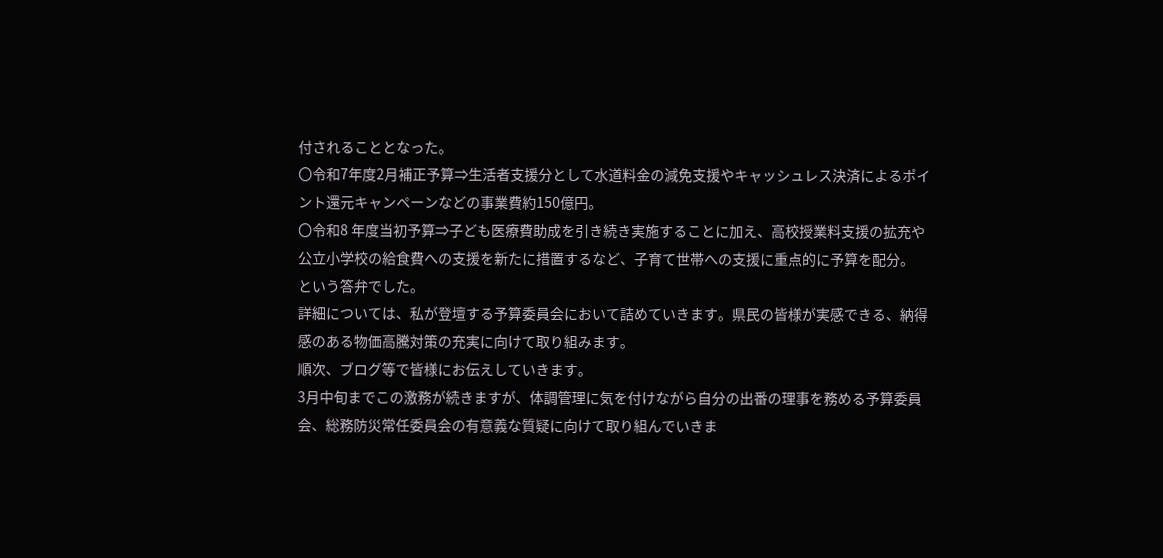付されることとなった。
〇令和7年度2月補正予算⇒生活者支援分として水道料金の減免支援やキャッシュレス決済によるポイント還元キャンペーンなどの事業費約150億円。
〇令和8 年度当初予算⇒子ども医療費助成を引き続き実施することに加え、高校授業料支援の拡充や公立小学校の給食費への支援を新たに措置するなど、子育て世帯への支援に重点的に予算を配分。
という答弁でした。
詳細については、私が登壇する予算委員会において詰めていきます。県民の皆様が実感できる、納得感のある物価高騰対策の充実に向けて取り組みます。
順次、ブログ等で皆様にお伝えしていきます。
3月中旬までこの激務が続きますが、体調管理に気を付けながら自分の出番の理事を務める予算委員会、総務防災常任委員会の有意義な質疑に向けて取り組んでいきま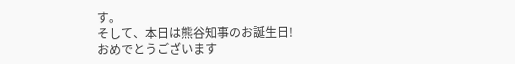す。
そして、本日は熊谷知事のお誕生日!
おめでとうございます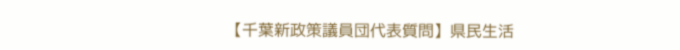【千葉新政策議員団代表質問】県民生活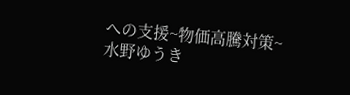への支援~物価高騰対策~
水野ゆうき